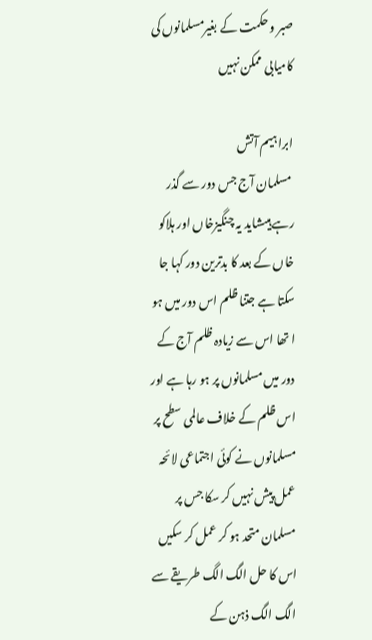صبر و حکمت کے بغیرمسلمانوں کی کامیابی ممکن نہیں

ابراہیم آتش
 مسلمان آج جس دور سے گذر رہے ہیںشاید یہ چنگیزخاں اور ہلاکو خاں کے بعد کا بدترین دور کہا جا سکتا ہے جتنا ظلم اس دور میں ہو ا تھا اس سے زیادہ ظلم آج کے دور میں مسلمانوں پر ہو رہا ہے اور اس ظلم کے خلاف عالمی سطح پر مسلمانوں نے کوئی اجتماعی لائحہ عمل پیش نہیں کر سکا جس پر مسلمان متحد ہو کر عمل کر سکیں اس کا حل الگ الگ طریقے سے الگ الگ ذہن کے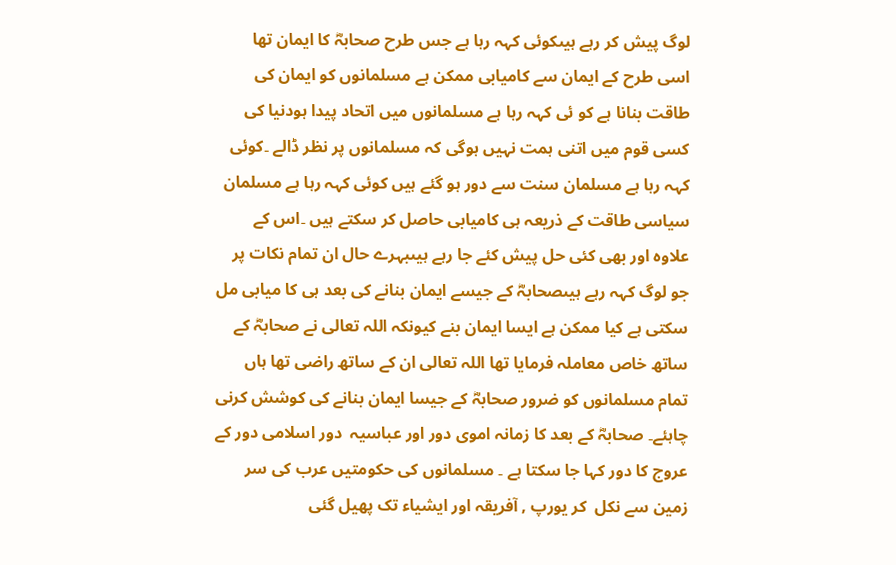لوگ پیش کر رہے ہیںکوئی کہہ رہا ہے جس طرح صحابہؓ کا ایمان تھا اسی طرح کے ایمان سے کامیابی ممکن ہے مسلمانوں کو ایمان کی طاقت بنانا ہے کو ئی کہہ رہا ہے مسلمانوں میں اتحاد پیدا ہودنیا کی کسی قوم میں اتنی ہمت نہیں ہوگی کہ مسلمانوں پر نظر ڈالے ۔کوئی کہہ رہا ہے مسلمان سنت سے دور ہو گئے ہیں کوئی کہہ رہا ہے مسلمان سیاسی طاقت کے ذریعہ ہی کامیابی حاصل کر سکتے ہیں ۔اس کے علاوہ اور بھی کئی حل پیش کئے جا رہے ہیںبہرے حال ان تمام نکات پر جو لوگ کہہ رہے ہیںصحابہؓ کے جیسے ایمان بنانے کی بعد ہی کا میابی مل سکتی ہے کیا ممکن ہے ایسا ایمان بنے کیونکہ اللہ تعالی نے صحابہؓ کے ساتھ خاص معاملہ فرمایا تھا اللہ تعالی ان کے ساتھ راضی تھا ہاں تمام مسلمانوں کو ضرور صحابہؓ کے جیسا ایمان بنانے کی کوشش کرنی چاہئے۔ صحابہؓ کے بعد کا زمانہ اموی دور اور عباسیہ  دور اسلامی دور کے عروج کا دور کہا جا سکتا ہے ۔ مسلمانوں کی حکومتیں عرب کی سر زمین سے نکل  کر یورپ , آفریقہ اور ایشیاء تک پھیل گئی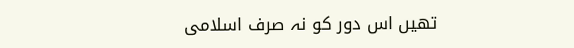تھیں اس دور کو نہ صرف اسلامی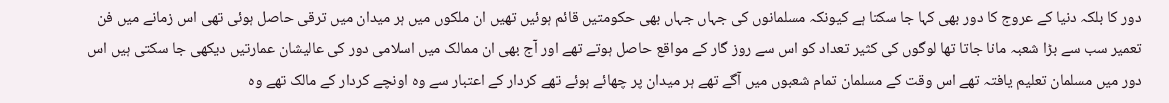دور کا بلکہ دنیا کے عروج کا دور بھی کہا جا سکتا ہے کیونکہ مسلمانوں کی جہاں جہاں بھی حکومتیں قائم ہوئیں تھیں ان ملکوں میں ہر میدان میں ترقی حاصل ہوئی تھی اس زمانے میں فن تعمیر سب سے بڑا شعبہ مانا جاتا تھا لوگوں کی کثیر تعداد کو اس سے روز گار کے مواقع حاصل ہوتے تھے اور آج بھی ان ممالک میں اسلامی دور کی عالیشان عمارتیں دیکھی جا سکتی ہیں اس دور میں مسلمان تعلیم یافتہ تھے اس وقت کے مسلمان تمام شعبوں میں آگے تھے ہر میدان پر چھائے ہوئے تھے کردار کے اعتبار سے وہ اونچے کردار کے مالک تھے وہ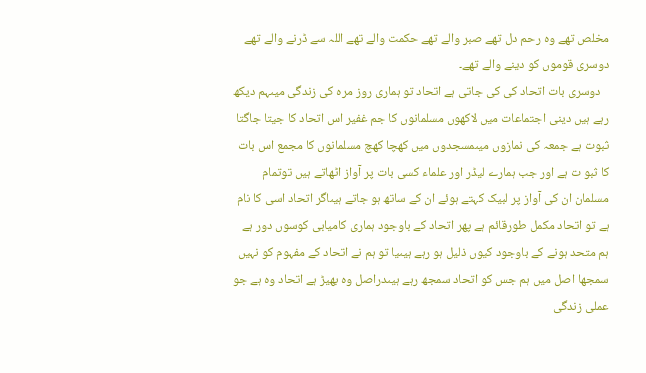مخلص تھے وہ رحم دل تھے صبر والے تھے حکمت والے تھے اللہ سے ڈرنے والے تھے دوسری قوموں کو دینے والے تھے۔
   دوسری بات اتحاد کی کی جاتی ہے اتحاد تو ہماری روز مرہ کی زندگی میںہم دیکھ رہے ہیں دینی اجتماعات میں لاکھوں مسلمانوں کا جم غفیر اس اتحاد کا جیتا جاگتا ثبوت ہے جمعہ کی نمازوں میںمسجدوں میں کھچا کھچ مسلمانوں کا مجمع اس بات کا ثبو ت ہے اور جب ہمارے لیڈر اور علماء کسی بات پر آواز اٹھاتے ہیں توتمام مسلمان ان کی آواز پر لبیک کہتے ہوئے ان کے ساتھ ہو جاتے ہیںاگر اتحاد اسی کا نام ہے تو اتحاد مکمل طورقائم ہے پھر اتحاد کے باوجود ہماری کامیابی کوسوں دور ہے ہم متحد ہونے کے باوجود کیوں ذلیل ہو رہے ہیںیا تو ہم نے اتحاد کے مفہوم کو نہیں سمجھا اصل میں ہم جس کو اتحاد سمجھ رہے ہیںدراصل وہ بھیڑ ہے اتحاد وہ ہے جو عملی زندگی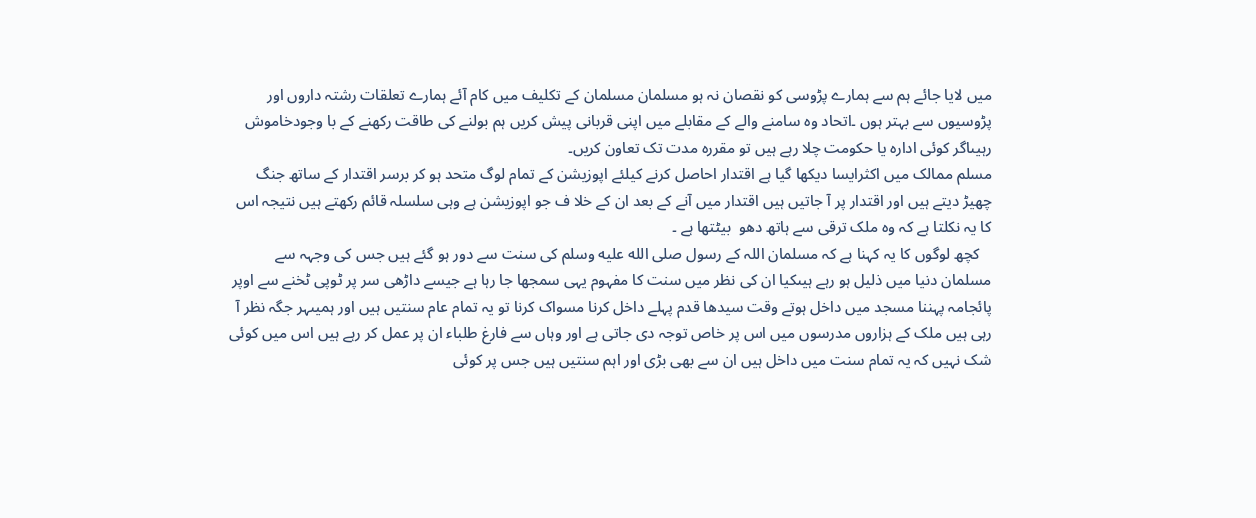میں لایا جائے ہم سے ہمارے پڑوسی کو نقصان نہ ہو مسلمان مسلمان کے تکلیف میں کام آئے ہمارے تعلقات رشتہ داروں اور پڑوسیوں سے بہتر ہوں ۔اتحاد وہ سامنے والے کے مقابلے میں اپنی قربانی پیش کریں ہم بولنے کی طاقت رکھنے کے با وجودخاموش رہیںاگر کوئی ادارہ یا حکومت چلا رہے ہیں تو مقررہ مدت تک تعاون کریں۔
مسلم ممالک میں اکثرایسا دیکھا گیا ہے اقتدار احاصل کرنے کیلئے اپوزیشن کے تمام لوگ متحد ہو کر برسر اقتدار کے ساتھ جنگ چھیڑ دیتے ہیں اور اقتدار پر آ جاتیں ہیں اقتدار میں آنے کے بعد ان کے خلا ف جو اپوزیشن ہے وہی سلسلہ قائم رکھتے ہیں نتیجہ اس کا یہ نکلتا ہے کہ وہ ملک ترقی سے ہاتھ دھو  بیٹتھا ہے ۔
   کچھ لوگوں کا یہ کہنا ہے کہ مسلمان اللہ کے رسول صلى الله عليه وسلم کی سنت سے دور ہو گئے ہیں جس کی وجہہ سے مسلمان دنیا میں ذلیل ہو رہے ہیںکیا ان کی نظر میں سنت کا مفہوم یہی سمجھا جا رہا ہے جیسے داڑھی سر پر ٹوپی ٹخنے سے اوپر پائجامہ پہننا مسجد میں داخل ہوتے وقت سیدھا قدم پہلے داخل کرنا مسواک کرنا تو یہ تمام عام سنتیں ہیں اور ہمیںہر جگہ نظر آ رہی ہیں ملک کے ہزاروں مدرسوں میں اس پر خاص توجہ دی جاتی ہے اور وہاں سے فارغ طلباء ان پر عمل کر رہے ہیں اس میں کوئی شک نہیں کہ یہ تمام سنت میں داخل ہیں ان سے بھی بڑی اور اہم سنتیں ہیں جس پر کوئی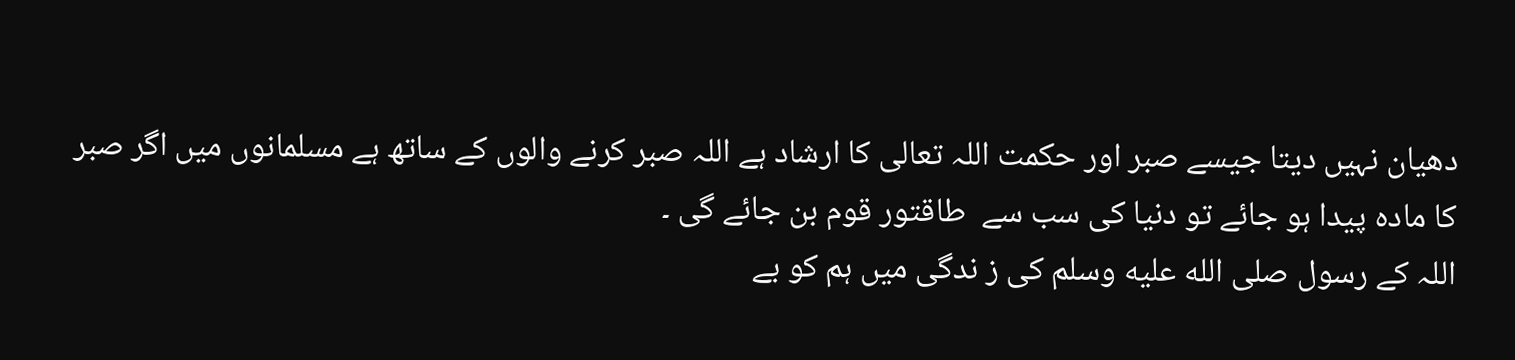دھیان نہیں دیتا جیسے صبر اور حکمت اللہ تعالی کا ارشاد ہے اللہ صبر کرنے والوں کے ساتھ ہے مسلمانوں میں اگر صبر کا مادہ پیدا ہو جائے تو دنیا کی سب سے  طاقتور قوم بن جائے گی ۔
اللہ کے رسول صلى الله عليه وسلم کی ز ندگی میں ہم کو بے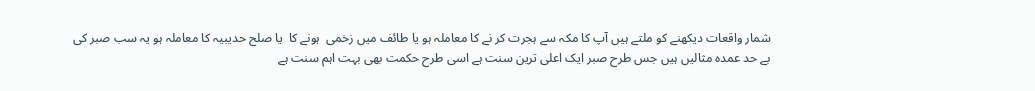شمار واقعات دیکھنے کو ملتے ہیں آپ کا مکہ سے ہجرت کر نے کا معاملہ ہو یا طائف میں زخمی  ہونے کا  یا صلح حدیبیہ کا معاملہ ہو یہ سب صبر کی بے حد عمدہ مثالیں ہیں جس طرح صبر ایک اعلی ترین سنت ہے اسی طرح حکمت بھی بہت اہم سنت ہے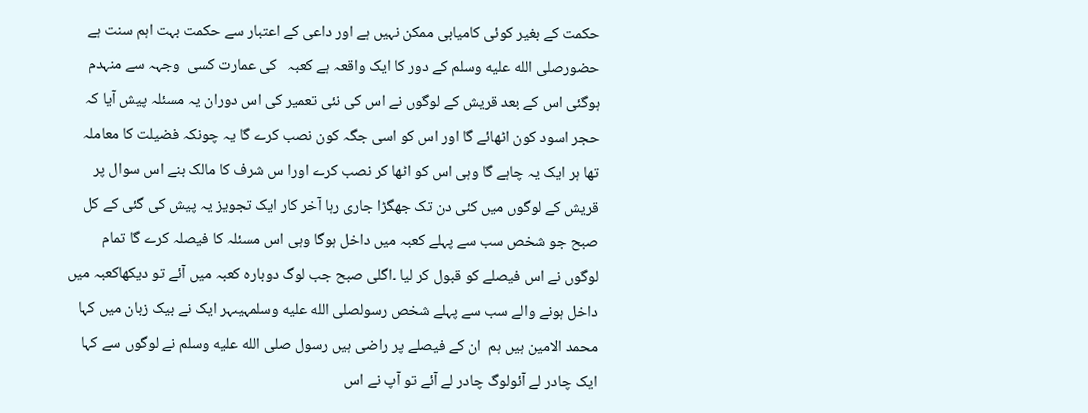حکمت کے بغیر کوئی کامیابی ممکن نہیں ہے اور داعی کے اعتبار سے حکمت بہت اہم سنت ہے حضورصلى الله عليه وسلم کے دور کا ایک واقعہ ہے کعبہ   کی عمارت کسی  وجہہ سے منہدم ہوگئی اس کے بعد قریش کے لوگوں نے اس کی نئی تعمیر کی اس دوران یہ مسئلہ پیش آیا کہ حجر اسود کون اٹھائے گا اور اس کو اسی جگہ کون نصب کرے گا یہ چونکہ فضیلت کا معاملہ تھا ہر ایک یہ چاہے گا وہی اس کو اٹھا کر نصب کرے اورا س شرف کا مالک بنے اس سوال پر قریش کے لوگوں میں کئی دن تک جھگڑا جاری رہا آخر کار ایک تجویز یہ پیش کی گئی کے کل صبح جو شخص سب سے پہلے کعبہ میں داخل ہوگا وہی اس مسئلہ کا فیصلہ کرے گا تمام لوگوں نے اس فیصلے کو قبول کر لیا ۔اگلی صبح جب لوگ دوبارہ کعبہ میں آئے تو دیکھاکعبہ میں داخل ہونے والے سب سے پہلے شخص رسولصلى الله عليه وسلمہیںہر ایک نے بیک زبان میں کہا محمد الامین ہیں ہم  ان کے فیصلے پر راضی ہیں رسول صلى الله عليه وسلم نے لوگوں سے کہا ایک چادر لے آئولوگ چادر لے آئے تو آپ نے اس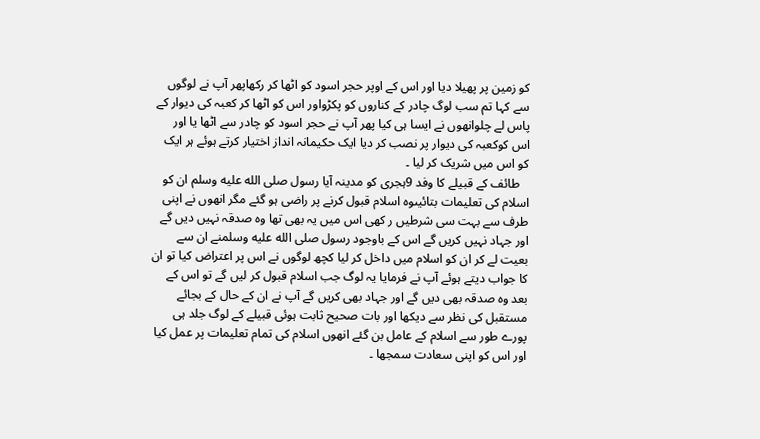کو زمین پر پھیلا دیا اور اس کے اوپر حجر اسود کو اٹھا کر رکھاپھر آپ نے لوگوں سے کہا تم سب لوگ چادر کے کناروں کو پکڑواور اس کو اٹھا کر کعبہ کی دیوار کے پاس لے چلوانھوں نے ایسا ہی کیا پھر آپ نے حجر اسود کو چادر سے اٹھا یا اور اس کوکعبہ کی دیوار پر نصب کر دیا ایک حکیمانہ انداز اختیار کرتے ہوئے ہر ایک کو اس میں شریک کر لیا ۔
   طائف کے قبیلے کا وفد 9ہجری کو مدینہ آیا رسول صلى الله عليه وسلم ان کو اسلام کی تعلیمات بتائیںوہ اسلام قبول کرنے پر راضی ہو گئے مگر انھوں نے اپنی طرف سے بہت سی شرطیں ر کھی اس میں یہ بھی تھا وہ صدقہ نہیں دیں گے اور جہاد نہیں کریں گے اس کے باوجود رسول صلى الله عليه وسلمنے ان سے بعیت لے کر ان کو اسلام میں داخل کر لیا کچھ لوگوں نے اس پر اعتراض کیا تو ان کا جواب دیتے ہوئے آپ نے فرمایا یہ لوگ جب اسلام قبول کر لیں گے تو اس کے بعد وہ صدقہ بھی دیں گے اور جہاد بھی کریں گے آپ نے ان کے حال کے بجائے مستقبل کی نظر سے دیکھا اور بات صحیح ثابت ہوئی قبیلے کے لوگ جلد ہی پورے طور سے اسلام کے عامل بن گئے انھوں اسلام کی تمام تعلیمات پر عمل کیا اور اس کو اپنی سعادت سمجھا ۔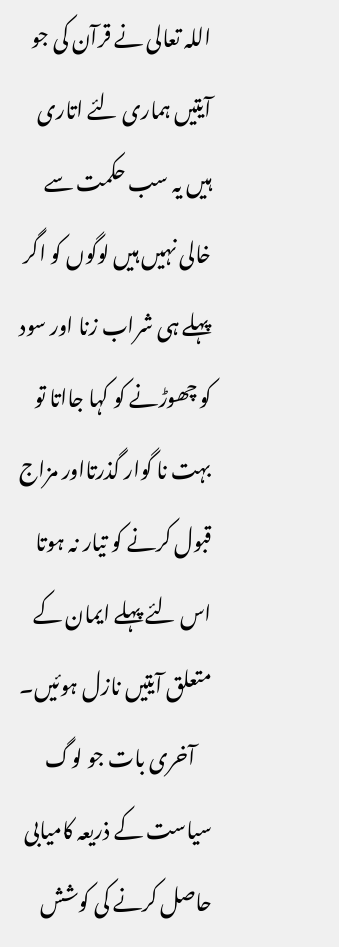اللہ تعالی نے قرآن کی جو آیتیں ہماری لئے اتاری ہیں یہ سب حکمت سے خالی نہیں ہیں لوگوں کو اگر پہلے ہی شراب زنا اور سود کو چھوڑنے کو کہا جااتا تو بہت نا گوار گذرتااور مزاج قبول کرنے کو تیار نہ ہوتا اس لئے پہلے ایمان کے متعلق آیتیں نازل ہوئیں۔
    آخری بات جو لوگ سیاست کے ذریعہ کامیابی حاصل کرنے کی کوشش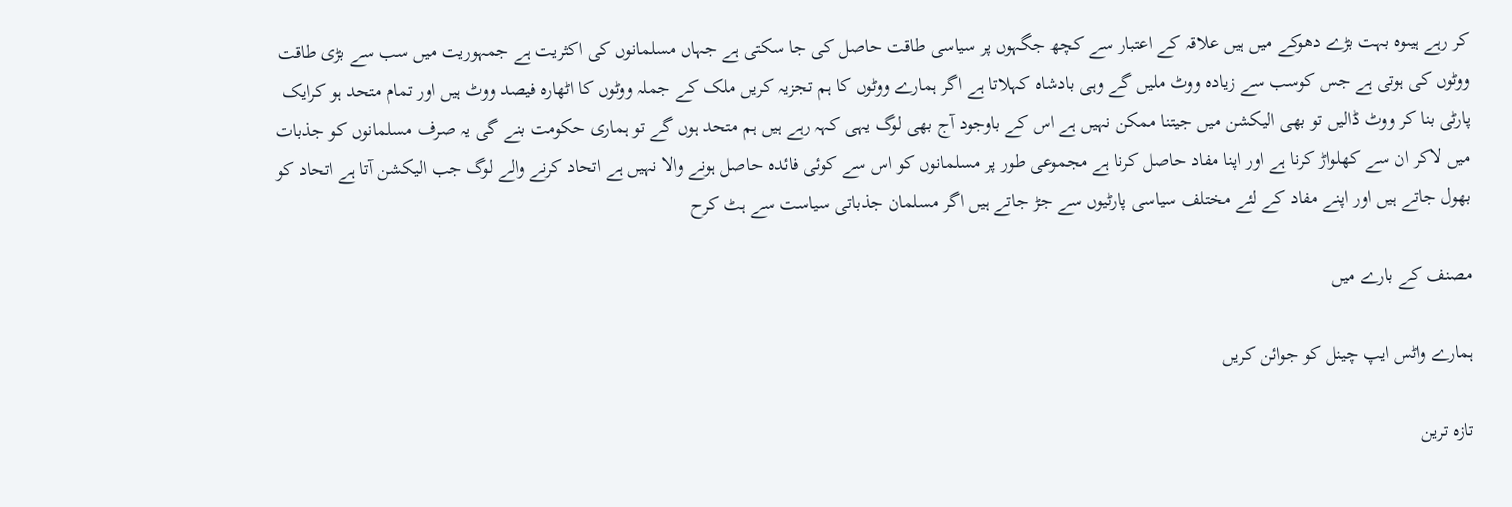کر رہے ہیںوہ بہت بڑے دھوکے میں ہیں علاقہ کے اعتبار سے کچھ جگہوں پر سیاسی طاقت حاصل کی جا سکتی ہے جہاں مسلمانوں کی اکثریت ہے جمہوریت میں سب سے بڑی طاقت ووٹوں کی ہوتی ہے جس کوسب سے زیادہ ووٹ ملیں گے وہی بادشاہ کہلاتا ہے اگر ہمارے ووٹوں کا ہم تجزیہ کریں ملک کے جملہ ووٹوں کا اٹھارہ فیصد ووٹ ہیں اور تمام متحد ہو کرایک پارٹی بنا کر ووٹ ڈالیں تو بھی الیکشن میں جیتنا ممکن نہیں ہے اس کے باوجود آج بھی لوگ یہی کہہ رہے ہیں ہم متحد ہوں گے تو ہماری حکومت بنے گی یہ صرف مسلمانوں کو جذبات میں لاکر ان سے کھلواڑ کرنا ہے اور اپنا مفاد حاصل کرنا ہے مجموعی طور پر مسلمانوں کو اس سے کوئی فائدہ حاصل ہونے والا نہیں ہے اتحاد کرنے والے لوگ جب الیکشن آتا ہے اتحاد کو بھول جاتے ہیں اور اپنے مفاد کے لئے مختلف سیاسی پارٹیوں سے جڑ جاتے ہیں اگر مسلمان جذباتی سیاست سے ہٹ کرح

مصنف کے بارے میں

ہمارے واٹس ایپ چینل کو جوائن کریں

تازہ ترین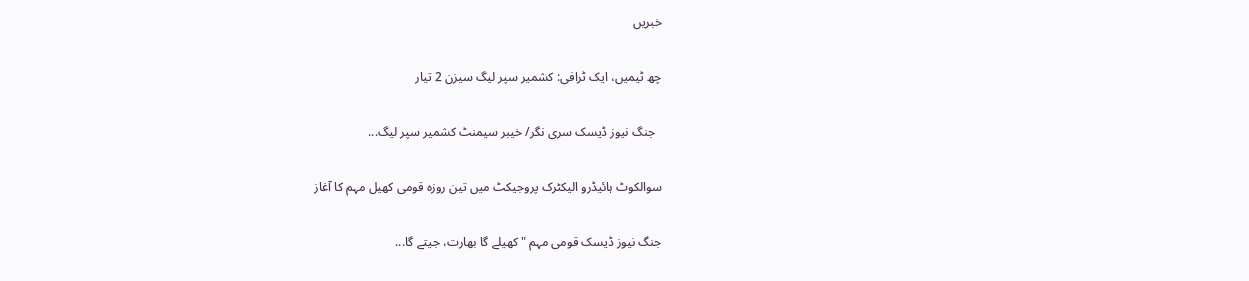خبریں

چھ ٹیمیں، ایک ٹرافی: کشمیر سپر لیگ سیزن 2 تیار

  جنگ نیوز ڈیسک سری نگر/ خیبر سیمنٹ کشمیر سپر لیگ...

سوالکوٹ ہائیڈرو الیکٹرک پروجیکٹ میں تین روزہ قومی کھیل مہم کا آغاز

جنگ نیوز ڈیسک قومی مہم "کھیلے گا بھارت، جیتے گا...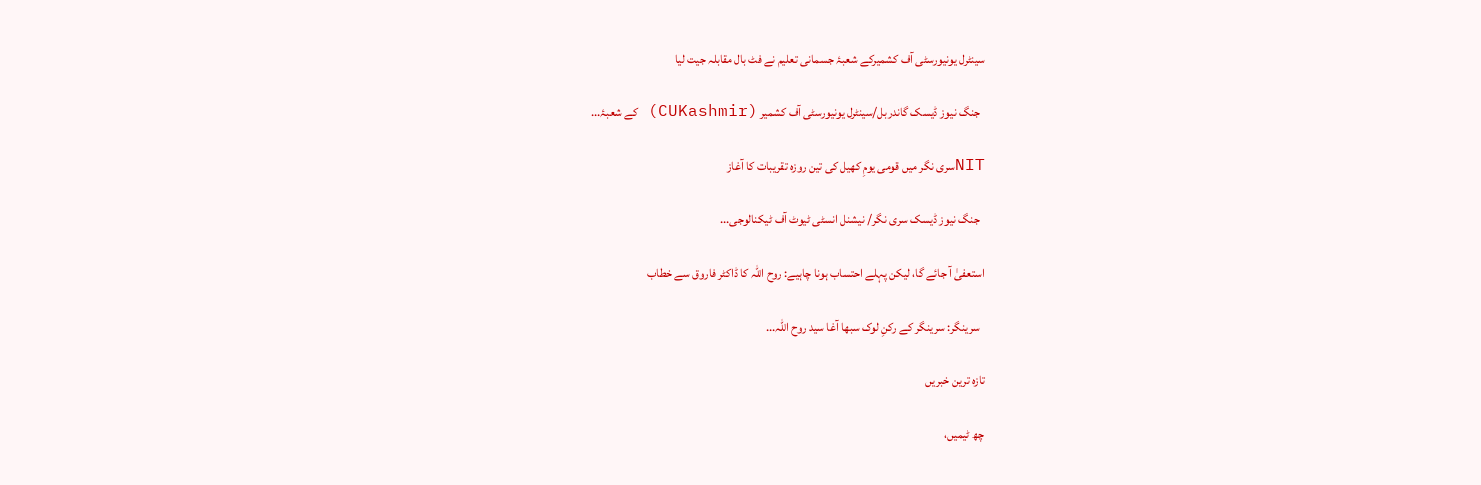سینٹرل یونیورسٹی آف کشمیرکے شعبۂ جسمانی تعلیم نے فٹ بال مقابلہ جیت لیا

  جنگ نیوز ڈیسک گاندربل/سینٹرل یونیورسٹی آف کشمیر (CUKashmir) کے شعبۂ...

NITسری نگر میں قومی یومِ کھیل کی تین روزہ تقریبات کا آغاز

  جنگ نیوز ڈیسک سری نگر/ نیشنل انسٹی ٹیوٹ آف ٹیکنالوجی...

استعفیٰ آ جائے گا، لیکن پہلے احتساب ہونا چاہیے: روح اللہ کا ڈاکٹر فاروق سے خطاب

  سرینگر: سرینگر کے رکنِ لوک سبھا آغا سید روح اللہ...

تازہ ترین خبریں

چھ ٹیمیں،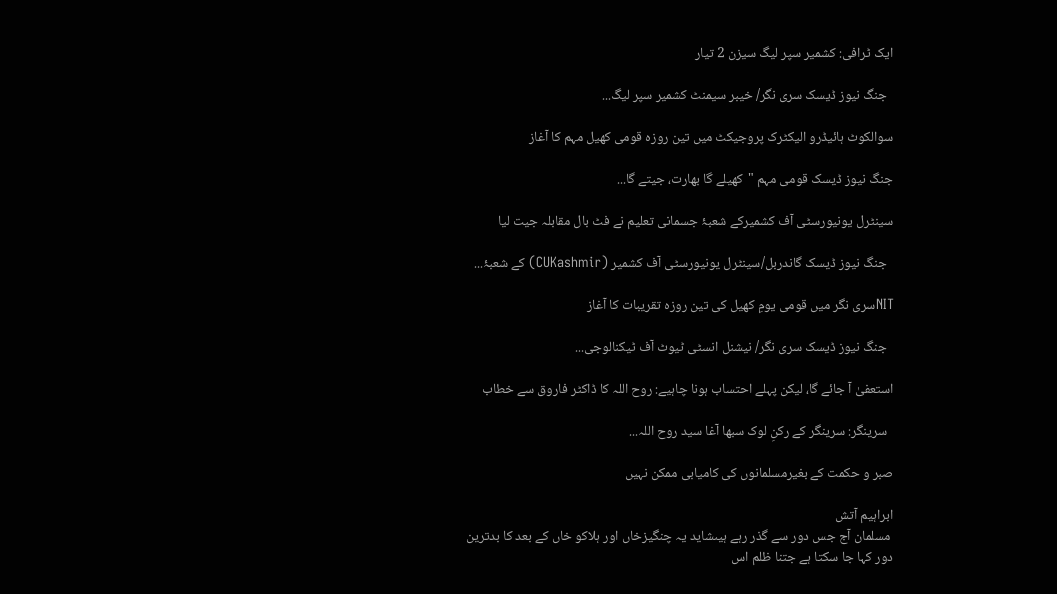ایک ٹرافی: کشمیر سپر لیگ سیزن 2 تیار

  جنگ نیوز ڈیسک سری نگر/ خیبر سیمنٹ کشمیر سپر لیگ...

سوالکوٹ ہائیڈرو الیکٹرک پروجیکٹ میں تین روزہ قومی کھیل مہم کا آغاز

جنگ نیوز ڈیسک قومی مہم "کھیلے گا بھارت، جیتے گا...

سینٹرل یونیورسٹی آف کشمیرکے شعبۂ جسمانی تعلیم نے فٹ بال مقابلہ جیت لیا

  جنگ نیوز ڈیسک گاندربل/سینٹرل یونیورسٹی آف کشمیر (CUKashmir) کے شعبۂ...

NITسری نگر میں قومی یومِ کھیل کی تین روزہ تقریبات کا آغاز

  جنگ نیوز ڈیسک سری نگر/ نیشنل انسٹی ٹیوٹ آف ٹیکنالوجی...

استعفیٰ آ جائے گا، لیکن پہلے احتساب ہونا چاہیے: روح اللہ کا ڈاکٹر فاروق سے خطاب

  سرینگر: سرینگر کے رکنِ لوک سبھا آغا سید روح اللہ...

صبر و حکمت کے بغیرمسلمانوں کی کامیابی ممکن نہیں

ابراہیم آتش
 مسلمان آج جس دور سے گذر رہے ہیںشاید یہ چنگیزخاں اور ہلاکو خاں کے بعد کا بدترین دور کہا جا سکتا ہے جتنا ظلم اس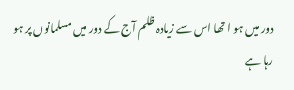دور میں ہو ا تھا اس سے زیادہ ظلم آج کے دور میں مسلمانوں پر ہو رہا ہے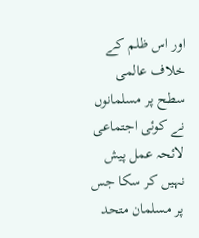اور اس ظلم کے خلاف عالمی سطح پر مسلمانوں نے کوئی اجتماعی لائحہ عمل پیش نہیں کر سکا جس پر مسلمان متحد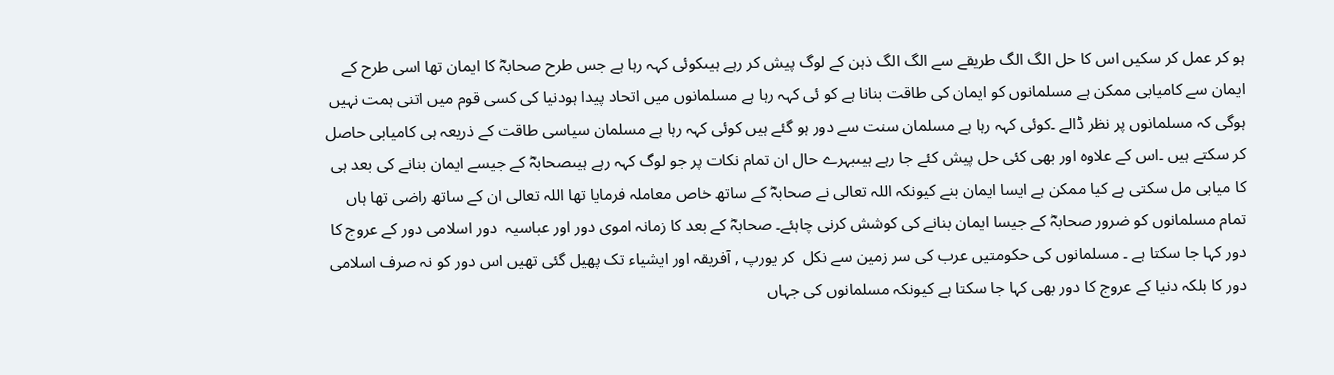ہو کر عمل کر سکیں اس کا حل الگ الگ طریقے سے الگ الگ ذہن کے لوگ پیش کر رہے ہیںکوئی کہہ رہا ہے جس طرح صحابہؓ کا ایمان تھا اسی طرح کے ایمان سے کامیابی ممکن ہے مسلمانوں کو ایمان کی طاقت بنانا ہے کو ئی کہہ رہا ہے مسلمانوں میں اتحاد پیدا ہودنیا کی کسی قوم میں اتنی ہمت نہیں ہوگی کہ مسلمانوں پر نظر ڈالے ۔کوئی کہہ رہا ہے مسلمان سنت سے دور ہو گئے ہیں کوئی کہہ رہا ہے مسلمان سیاسی طاقت کے ذریعہ ہی کامیابی حاصل کر سکتے ہیں ۔اس کے علاوہ اور بھی کئی حل پیش کئے جا رہے ہیںبہرے حال ان تمام نکات پر جو لوگ کہہ رہے ہیںصحابہؓ کے جیسے ایمان بنانے کی بعد ہی کا میابی مل سکتی ہے کیا ممکن ہے ایسا ایمان بنے کیونکہ اللہ تعالی نے صحابہؓ کے ساتھ خاص معاملہ فرمایا تھا اللہ تعالی ان کے ساتھ راضی تھا ہاں تمام مسلمانوں کو ضرور صحابہؓ کے جیسا ایمان بنانے کی کوشش کرنی چاہئے۔ صحابہؓ کے بعد کا زمانہ اموی دور اور عباسیہ  دور اسلامی دور کے عروج کا دور کہا جا سکتا ہے ۔ مسلمانوں کی حکومتیں عرب کی سر زمین سے نکل  کر یورپ , آفریقہ اور ایشیاء تک پھیل گئی تھیں اس دور کو نہ صرف اسلامی دور کا بلکہ دنیا کے عروج کا دور بھی کہا جا سکتا ہے کیونکہ مسلمانوں کی جہاں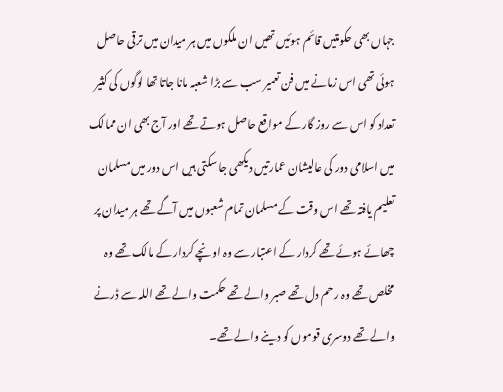جہاں بھی حکومتیں قائم ہوئیں تھیں ان ملکوں میں ہر میدان میں ترقی حاصل ہوئی تھی اس زمانے میں فن تعمیر سب سے بڑا شعبہ مانا جاتا تھا لوگوں کی کثیر تعداد کو اس سے روز گار کے مواقع حاصل ہوتے تھے اور آج بھی ان ممالک میں اسلامی دور کی عالیشان عمارتیں دیکھی جا سکتی ہیں اس دور میں مسلمان تعلیم یافتہ تھے اس وقت کے مسلمان تمام شعبوں میں آگے تھے ہر میدان پر چھائے ہوئے تھے کردار کے اعتبار سے وہ اونچے کردار کے مالک تھے وہ مخلص تھے وہ رحم دل تھے صبر والے تھے حکمت والے تھے اللہ سے ڈرنے والے تھے دوسری قوموں کو دینے والے تھے۔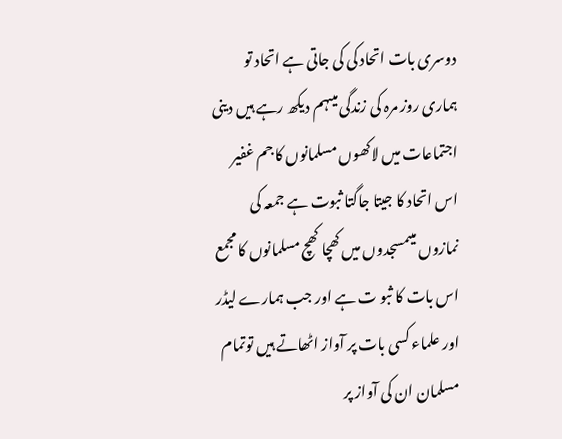دوسری بات اتحاد کی کی جاتی ہے اتحاد تو ہماری روز مرہ کی زندگی میںہم دیکھ رہے ہیں دینی اجتماعات میں لاکھوں مسلمانوں کا جم غفیر اس اتحاد کا جیتا جاگتا ثبوت ہے جمعہ کی نمازوں میںمسجدوں میں کھچا کھچ مسلمانوں کا مجمع اس بات کا ثبو ت ہے اور جب ہمارے لیڈر اور علماء کسی بات پر آواز اٹھاتے ہیں توتمام مسلمان ان کی آواز پر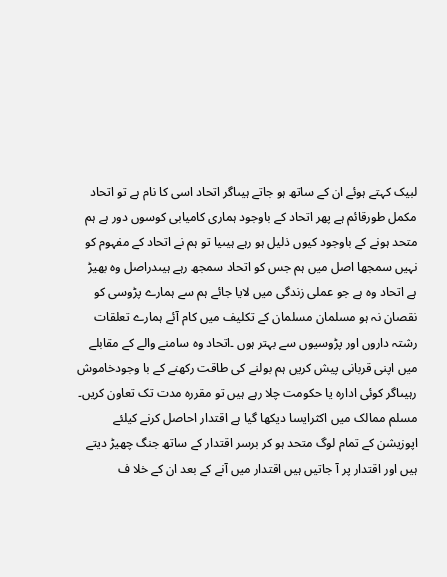لبیک کہتے ہوئے ان کے ساتھ ہو جاتے ہیںاگر اتحاد اسی کا نام ہے تو اتحاد مکمل طورقائم ہے پھر اتحاد کے باوجود ہماری کامیابی کوسوں دور ہے ہم متحد ہونے کے باوجود کیوں ذلیل ہو رہے ہیںیا تو ہم نے اتحاد کے مفہوم کو نہیں سمجھا اصل میں ہم جس کو اتحاد سمجھ رہے ہیںدراصل وہ بھیڑ ہے اتحاد وہ ہے جو عملی زندگی میں لایا جائے ہم سے ہمارے پڑوسی کو نقصان نہ ہو مسلمان مسلمان کے تکلیف میں کام آئے ہمارے تعلقات رشتہ داروں اور پڑوسیوں سے بہتر ہوں ۔اتحاد وہ سامنے والے کے مقابلے میں اپنی قربانی پیش کریں ہم بولنے کی طاقت رکھنے کے با وجودخاموش رہیںاگر کوئی ادارہ یا حکومت چلا رہے ہیں تو مقررہ مدت تک تعاون کریں۔
مسلم ممالک میں اکثرایسا دیکھا گیا ہے اقتدار احاصل کرنے کیلئے اپوزیشن کے تمام لوگ متحد ہو کر برسر اقتدار کے ساتھ جنگ چھیڑ دیتے ہیں اور اقتدار پر آ جاتیں ہیں اقتدار میں آنے کے بعد ان کے خلا ف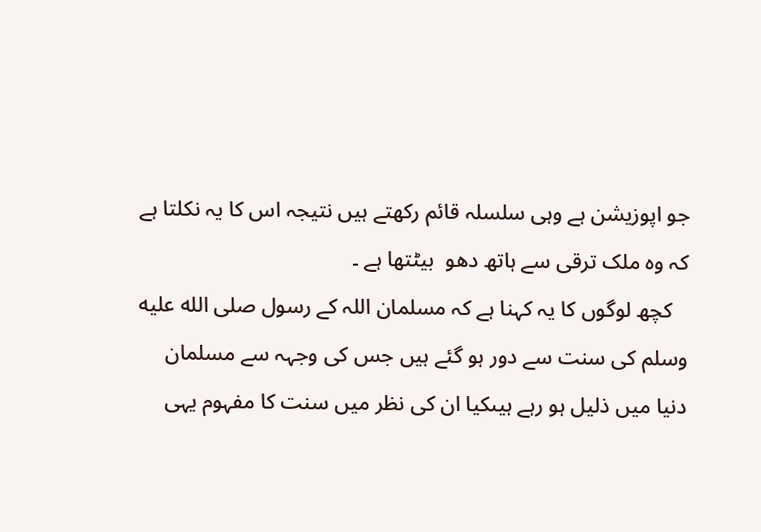جو اپوزیشن ہے وہی سلسلہ قائم رکھتے ہیں نتیجہ اس کا یہ نکلتا ہے کہ وہ ملک ترقی سے ہاتھ دھو  بیٹتھا ہے ۔
   کچھ لوگوں کا یہ کہنا ہے کہ مسلمان اللہ کے رسول صلى الله عليه وسلم کی سنت سے دور ہو گئے ہیں جس کی وجہہ سے مسلمان دنیا میں ذلیل ہو رہے ہیںکیا ان کی نظر میں سنت کا مفہوم یہی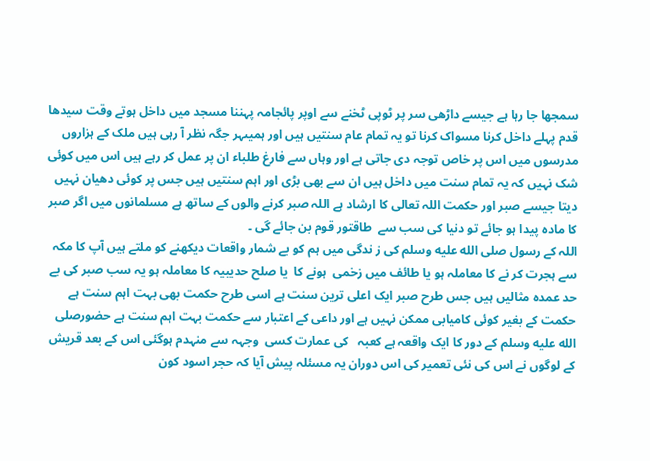سمجھا جا رہا ہے جیسے داڑھی سر پر ٹوپی ٹخنے سے اوپر پائجامہ پہننا مسجد میں داخل ہوتے وقت سیدھا قدم پہلے داخل کرنا مسواک کرنا تو یہ تمام عام سنتیں ہیں اور ہمیںہر جگہ نظر آ رہی ہیں ملک کے ہزاروں مدرسوں میں اس پر خاص توجہ دی جاتی ہے اور وہاں سے فارغ طلباء ان پر عمل کر رہے ہیں اس میں کوئی شک نہیں کہ یہ تمام سنت میں داخل ہیں ان سے بھی بڑی اور اہم سنتیں ہیں جس پر کوئی دھیان نہیں دیتا جیسے صبر اور حکمت اللہ تعالی کا ارشاد ہے اللہ صبر کرنے والوں کے ساتھ ہے مسلمانوں میں اگر صبر کا مادہ پیدا ہو جائے تو دنیا کی سب سے  طاقتور قوم بن جائے گی ۔
اللہ کے رسول صلى الله عليه وسلم کی ز ندگی میں ہم کو بے شمار واقعات دیکھنے کو ملتے ہیں آپ کا مکہ سے ہجرت کر نے کا معاملہ ہو یا طائف میں زخمی  ہونے کا  یا صلح حدیبیہ کا معاملہ ہو یہ سب صبر کی بے حد عمدہ مثالیں ہیں جس طرح صبر ایک اعلی ترین سنت ہے اسی طرح حکمت بھی بہت اہم سنت ہے حکمت کے بغیر کوئی کامیابی ممکن نہیں ہے اور داعی کے اعتبار سے حکمت بہت اہم سنت ہے حضورصلى الله عليه وسلم کے دور کا ایک واقعہ ہے کعبہ   کی عمارت کسی  وجہہ سے منہدم ہوگئی اس کے بعد قریش کے لوگوں نے اس کی نئی تعمیر کی اس دوران یہ مسئلہ پیش آیا کہ حجر اسود کون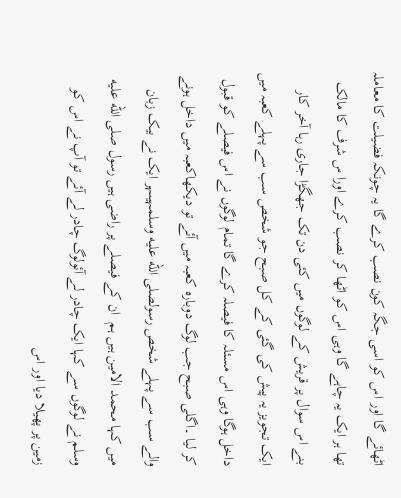اٹھائے گا اور اس کو اسی جگہ کون نصب کرے گا یہ چونکہ فضیلت کا معاملہ تھا ہر ایک یہ چاہے گا وہی اس کو اٹھا کر نصب کرے اورا س شرف کا مالک بنے اس سوال پر قریش کے لوگوں میں کئی دن تک جھگڑا جاری رہا آخر کار ایک تجویز یہ پیش کی گئی کے کل صبح جو شخص سب سے پہلے کعبہ میں داخل ہوگا وہی اس مسئلہ کا فیصلہ کرے گا تمام لوگوں نے اس فیصلے کو قبول کر لیا ۔اگلی صبح جب لوگ دوبارہ کعبہ میں آئے تو دیکھاکعبہ میں داخل ہونے والے سب سے پہلے شخص رسولصلى الله عليه وسلمہیںہر ایک نے بیک زبان میں کہا محمد الامین ہیں ہم  ان کے فیصلے پر راضی ہیں رسول صلى الله عليه وسلم نے لوگوں سے کہا ایک چادر لے آئولوگ چادر لے آئے تو آپ نے اس کو زمین پر پھیلا دیا اور اس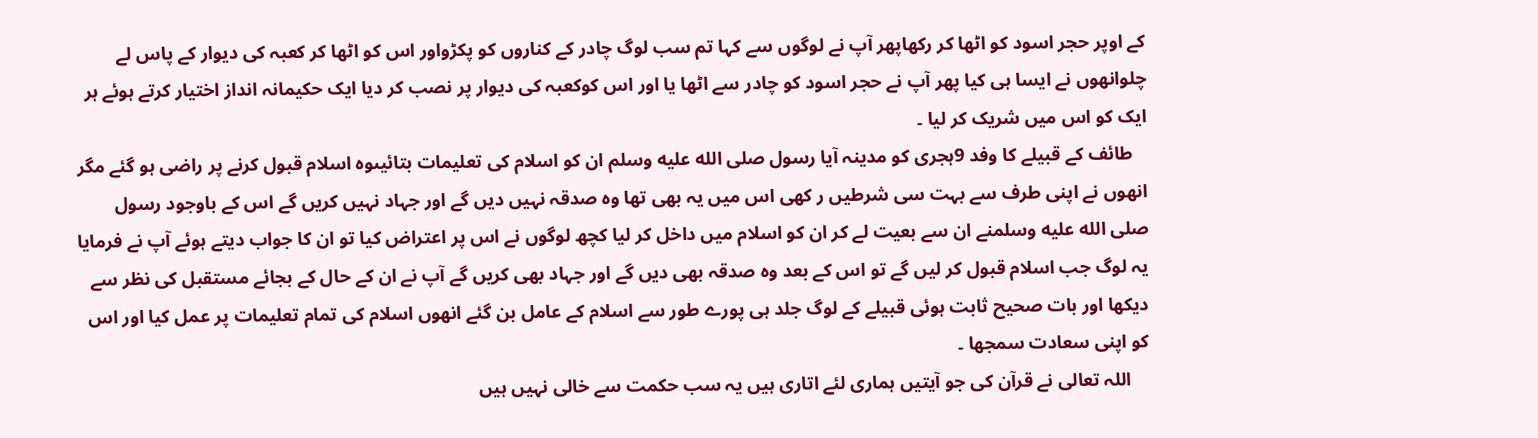کے اوپر حجر اسود کو اٹھا کر رکھاپھر آپ نے لوگوں سے کہا تم سب لوگ چادر کے کناروں کو پکڑواور اس کو اٹھا کر کعبہ کی دیوار کے پاس لے چلوانھوں نے ایسا ہی کیا پھر آپ نے حجر اسود کو چادر سے اٹھا یا اور اس کوکعبہ کی دیوار پر نصب کر دیا ایک حکیمانہ انداز اختیار کرتے ہوئے ہر ایک کو اس میں شریک کر لیا ۔
   طائف کے قبیلے کا وفد 9ہجری کو مدینہ آیا رسول صلى الله عليه وسلم ان کو اسلام کی تعلیمات بتائیںوہ اسلام قبول کرنے پر راضی ہو گئے مگر انھوں نے اپنی طرف سے بہت سی شرطیں ر کھی اس میں یہ بھی تھا وہ صدقہ نہیں دیں گے اور جہاد نہیں کریں گے اس کے باوجود رسول صلى الله عليه وسلمنے ان سے بعیت لے کر ان کو اسلام میں داخل کر لیا کچھ لوگوں نے اس پر اعتراض کیا تو ان کا جواب دیتے ہوئے آپ نے فرمایا یہ لوگ جب اسلام قبول کر لیں گے تو اس کے بعد وہ صدقہ بھی دیں گے اور جہاد بھی کریں گے آپ نے ان کے حال کے بجائے مستقبل کی نظر سے دیکھا اور بات صحیح ثابت ہوئی قبیلے کے لوگ جلد ہی پورے طور سے اسلام کے عامل بن گئے انھوں اسلام کی تمام تعلیمات پر عمل کیا اور اس کو اپنی سعادت سمجھا ۔
    اللہ تعالی نے قرآن کی جو آیتیں ہماری لئے اتاری ہیں یہ سب حکمت سے خالی نہیں ہیں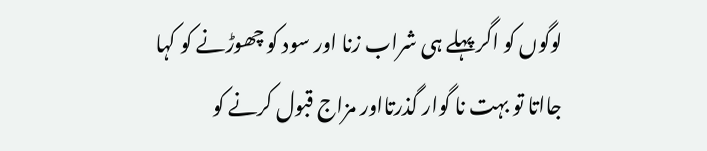لوگوں کو اگر پہلے ہی شراب زنا اور سود کو چھوڑنے کو کہا جااتا تو بہت نا گوار گذرتااور مزاج قبول کرنے کو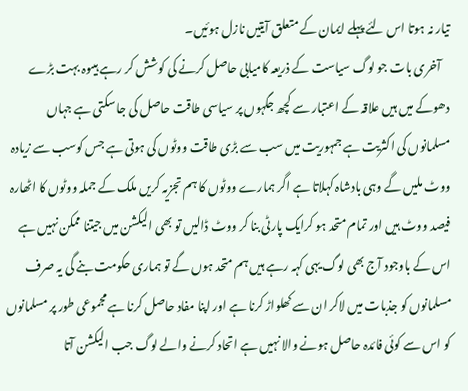تیار نہ ہوتا اس لئے پہلے ایمان کے متعلق آیتیں نازل ہوئیں۔
    آخری بات جو لوگ سیاست کے ذریعہ کامیابی حاصل کرنے کی کوشش کر رہے ہیںوہ بہت بڑے دھوکے میں ہیں علاقہ کے اعتبار سے کچھ جگہوں پر سیاسی طاقت حاصل کی جا سکتی ہے جہاں مسلمانوں کی اکثریت ہے جمہوریت میں سب سے بڑی طاقت ووٹوں کی ہوتی ہے جس کوسب سے زیادہ ووٹ ملیں گے وہی بادشاہ کہلاتا ہے اگر ہمارے ووٹوں کا ہم تجزیہ کریں ملک کے جملہ ووٹوں کا اٹھارہ فیصد ووٹ ہیں اور تمام متحد ہو کرایک پارٹی بنا کر ووٹ ڈالیں تو بھی الیکشن میں جیتنا ممکن نہیں ہے اس کے باوجود آج بھی لوگ یہی کہہ رہے ہیں ہم متحد ہوں گے تو ہماری حکومت بنے گی یہ صرف مسلمانوں کو جذبات میں لاکر ان سے کھلواڑ کرنا ہے اور اپنا مفاد حاصل کرنا ہے مجموعی طور پر مسلمانوں کو اس سے کوئی فائدہ حاصل ہونے والا نہیں ہے اتحاد کرنے والے لوگ جب الیکشن آتا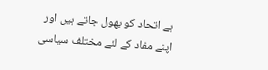ہے اتحاد کو بھول جاتے ہیں اور اپنے مفاد کے لئے مختلف سیاسی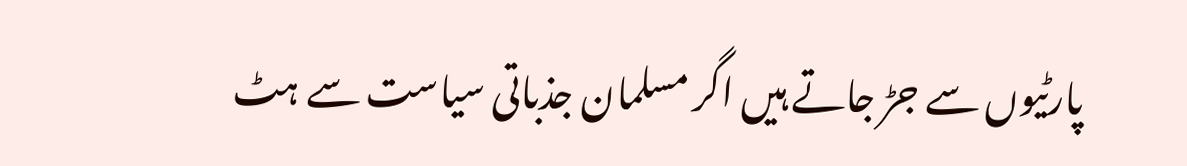پارٹیوں سے جڑ جاتے ہیں اگر مسلمان جذباتی سیاست سے ہٹ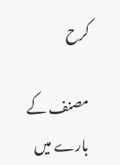کرح

مصنف کے بارے میں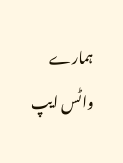ہمارے واٹس ایپ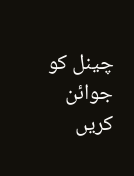چینل کو جوائن کریں